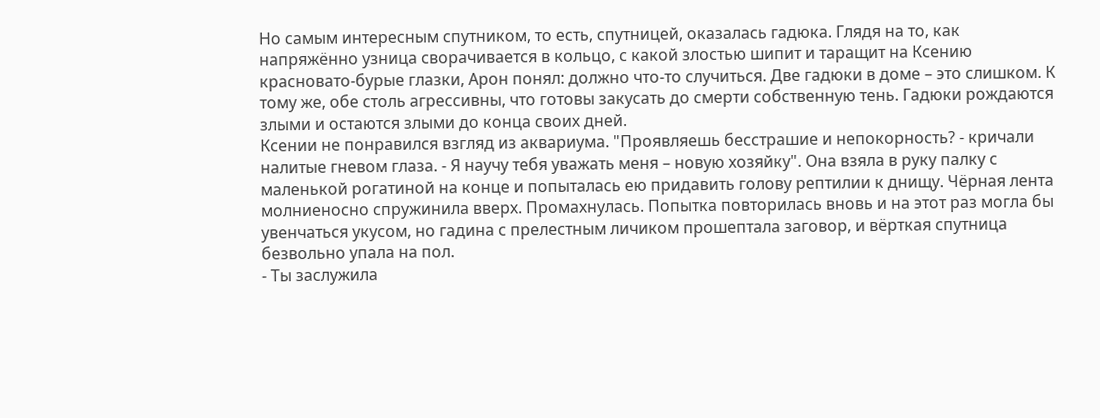Но самым интересным спутником, то есть, спутницей, оказалась гадюка. Глядя на то, как напряжённо узница сворачивается в кольцо, с какой злостью шипит и таращит на Ксению красновато-бурые глазки, Арон понял: должно что-то случиться. Две гадюки в доме – это слишком. К тому же, обе столь агрессивны, что готовы закусать до смерти собственную тень. Гадюки рождаются злыми и остаются злыми до конца своих дней.
Ксении не понравился взгляд из аквариума. "Проявляешь бесстрашие и непокорность? - кричали налитые гневом глаза. - Я научу тебя уважать меня – новую хозяйку". Она взяла в руку палку с маленькой рогатиной на конце и попыталась ею придавить голову рептилии к днищу. Чёрная лента молниеносно спружинила вверх. Промахнулась. Попытка повторилась вновь и на этот раз могла бы увенчаться укусом, но гадина с прелестным личиком прошептала заговор, и вёрткая спутница безвольно упала на пол.
- Ты заслужила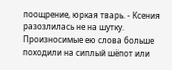поощрение, юркая тварь. - Ксения разозлилась не на шутку. Произносимые ею слова больше походили на сиплый шёпот или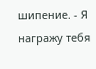шипение. - Я награжу тебя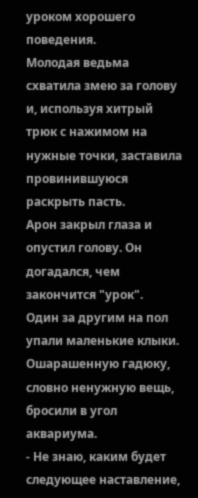уроком хорошего поведения.
Молодая ведьма схватила змею за голову и, используя хитрый трюк с нажимом на нужные точки, заставила провинившуюся раскрыть пасть.
Арон закрыл глаза и опустил голову. Он догадался, чем закончится "урок".
Один за другим на пол упали маленькие клыки. Ошарашенную гадюку, словно ненужную вещь, бросили в угол аквариума.
- Не знаю, каким будет следующее наставление,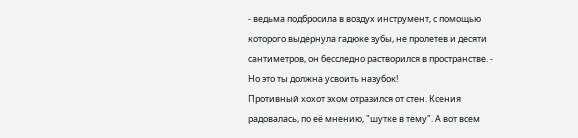- ведьма подбросила в воздух инструмент, с помощью которого выдернула гадюке зубы, не пролетев и десяти сантиметров, он бесследно растворился в пространстве. - Но это ты должна усвоить назубок!
Противный хохот эхом отразился от стен. Ксения радовалась, по её мнению, "шутке в тему". А вот всем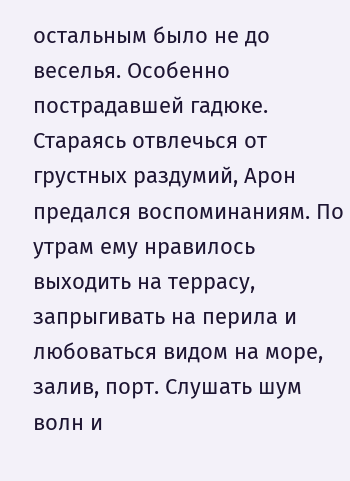остальным было не до веселья. Особенно пострадавшей гадюке.
Стараясь отвлечься от грустных раздумий, Арон предался воспоминаниям. По утрам ему нравилось выходить на террасу, запрыгивать на перила и любоваться видом на море, залив, порт. Слушать шум волн и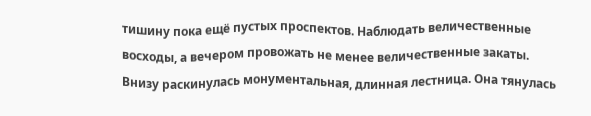тишину пока ещё пустых проспектов. Наблюдать величественные восходы, а вечером провожать не менее величественные закаты. Внизу раскинулась монументальная, длинная лестница. Она тянулась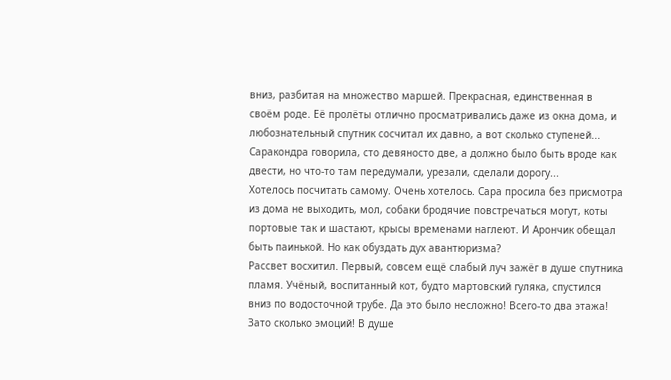вниз, разбитая на множество маршей. Прекрасная, единственная в своём роде. Её пролёты отлично просматривались даже из окна дома, и любознательный спутник сосчитал их давно, а вот сколько ступеней... Саракондра говорила, сто девяносто две, а должно было быть вроде как двести, но что-то там передумали, урезали, сделали дорогу...
Хотелось посчитать самому. Очень хотелось. Сара просила без присмотра из дома не выходить, мол, собаки бродячие повстречаться могут, коты портовые так и шастают, крысы временами наглеют. И Арончик обещал быть паинькой. Но как обуздать дух авантюризма?
Рассвет восхитил. Первый, совсем ещё слабый луч зажёг в душе спутника пламя. Учёный, воспитанный кот, будто мартовский гуляка, спустился вниз по водосточной трубе. Да это было несложно! Всего-то два этажа! Зато сколько эмоций! В душе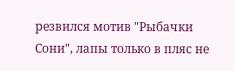резвился мотив "Рыбачки Сони", лапы только в пляс не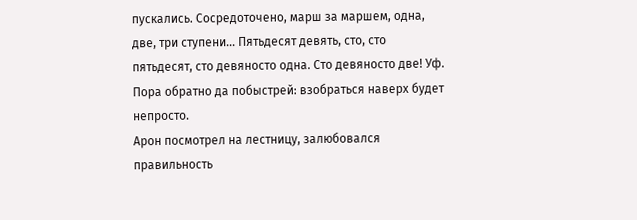пускались. Сосредоточено, марш за маршем, одна, две, три ступени... Пятьдесят девять, сто, сто пятьдесят, сто девяносто одна. Сто девяносто две! Уф. Пора обратно да побыстрей: взобраться наверх будет непросто.
Арон посмотрел на лестницу, залюбовался правильность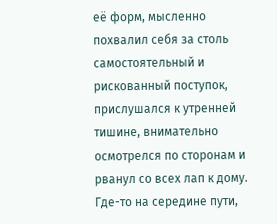её форм, мысленно похвалил себя за столь самостоятельный и рискованный поступок, прислушался к утренней тишине, внимательно осмотрелся по сторонам и рванул со всех лап к дому.
Где-то на середине пути,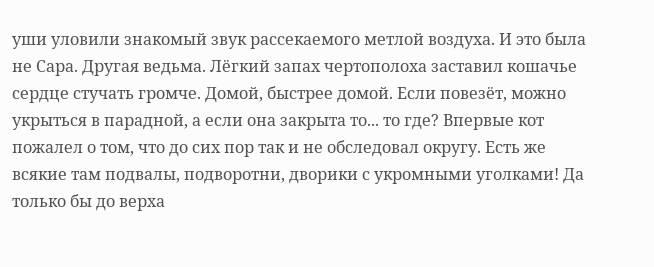уши уловили знакомый звук рассекаемого метлой воздуха. И это была не Сара. Другая ведьма. Лёгкий запах чертополоха заставил кошачье сердце стучать громче. Домой, быстрее домой. Если повезёт, можно укрыться в парадной, а если она закрыта то... то где? Впервые кот пожалел о том, что до сих пор так и не обследовал округу. Есть же всякие там подвалы, подворотни, дворики с укромными уголками! Да только бы до верха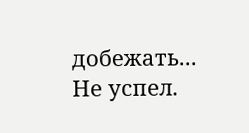добежать...
Не успел.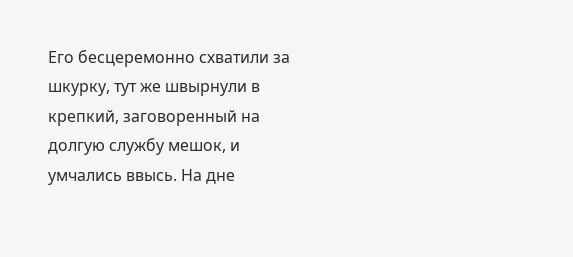Его бесцеремонно схватили за шкурку, тут же швырнули в крепкий, заговоренный на долгую службу мешок, и умчались ввысь. На дне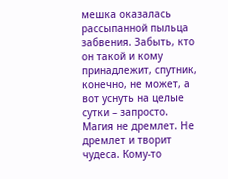мешка оказалась рассыпанной пыльца забвения. Забыть, кто он такой и кому принадлежит, спутник, конечно, не может, а вот уснуть на целые сутки – запросто. Магия не дремлет. Не дремлет и творит чудеса. Кому-то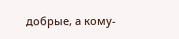добрые, а кому-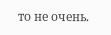то не очень.